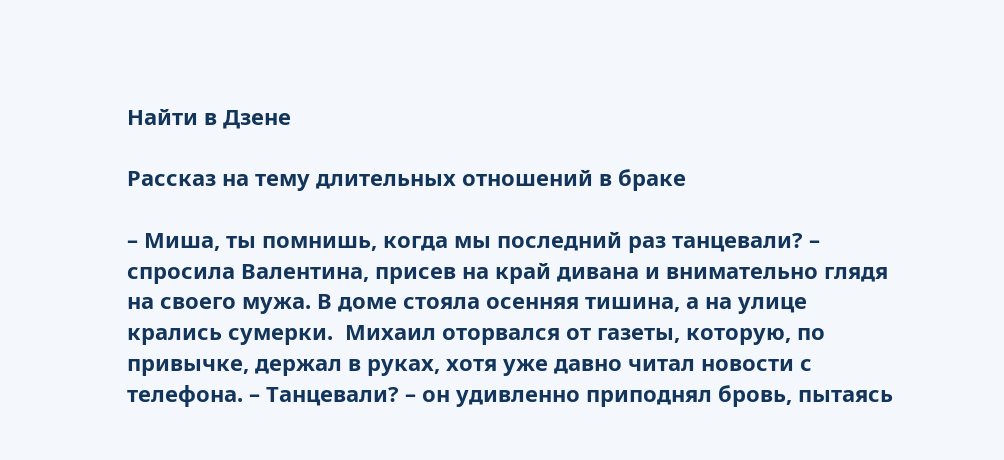Найти в Дзене

Рассказ на тему длительных отношений в браке

– Миша, ты помнишь, когда мы последний раз танцевали? – спросила Валентина, присев на край дивана и внимательно глядя на своего мужа. В доме стояла осенняя тишина, а на улице крались сумерки.  Михаил оторвался от газеты, которую, по привычке, держал в руках, хотя уже давно читал новости с телефона. – Танцевали? – он удивленно приподнял бровь, пытаясь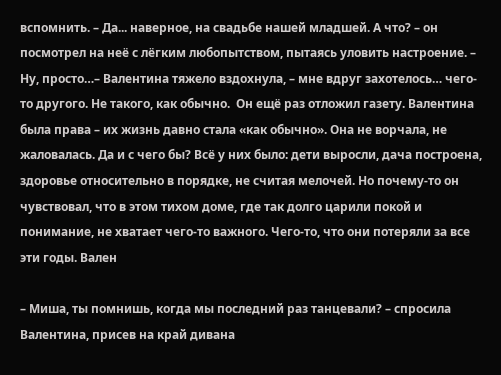вспомнить. – Да... наверное, на свадьбе нашей младшей. А что? – он посмотрел на неё с лёгким любопытством, пытаясь уловить настроение. – Ну, просто…– Валентина тяжело вздохнула, – мне вдруг захотелось… чего-то другого. Не такого, как обычно.  Он ещё раз отложил газету. Валентина была права – их жизнь давно стала «как обычно». Она не ворчала, не жаловалась. Да и с чего бы? Всё у них было: дети выросли, дача построена, здоровье относительно в порядке, не считая мелочей. Но почему-то он чувствовал, что в этом тихом доме, где так долго царили покой и понимание, не хватает чего-то важного. Чего-то, что они потеряли за все эти годы. Вален

– Миша, ты помнишь, когда мы последний раз танцевали? – спросила Валентина, присев на край дивана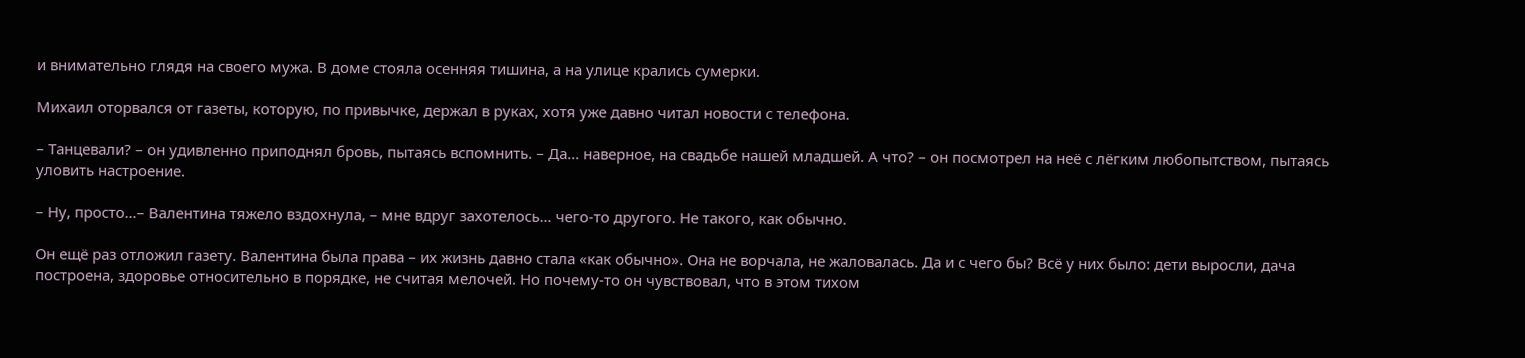и внимательно глядя на своего мужа. В доме стояла осенняя тишина, а на улице крались сумерки.

Михаил оторвался от газеты, которую, по привычке, держал в руках, хотя уже давно читал новости с телефона.

– Танцевали? – он удивленно приподнял бровь, пытаясь вспомнить. – Да... наверное, на свадьбе нашей младшей. А что? – он посмотрел на неё с лёгким любопытством, пытаясь уловить настроение.

– Ну, просто…– Валентина тяжело вздохнула, – мне вдруг захотелось… чего-то другого. Не такого, как обычно.

Он ещё раз отложил газету. Валентина была права – их жизнь давно стала «как обычно». Она не ворчала, не жаловалась. Да и с чего бы? Всё у них было: дети выросли, дача построена, здоровье относительно в порядке, не считая мелочей. Но почему-то он чувствовал, что в этом тихом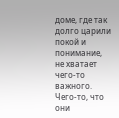доме, где так долго царили покой и понимание, не хватает чего-то важного. Чего-то, что они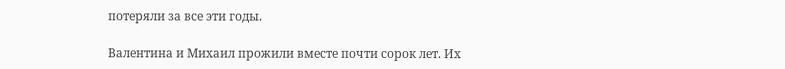потеряли за все эти годы.

Валентина и Михаил прожили вместе почти сорок лет. Их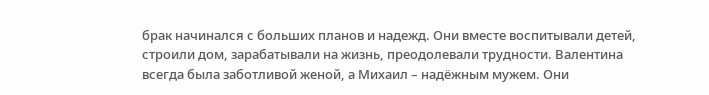брак начинался с больших планов и надежд. Они вместе воспитывали детей, строили дом, зарабатывали на жизнь, преодолевали трудности. Валентина всегда была заботливой женой, а Михаил – надёжным мужем. Они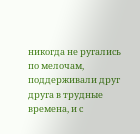никогда не ругались по мелочам, поддерживали друг друга в трудные времена, и с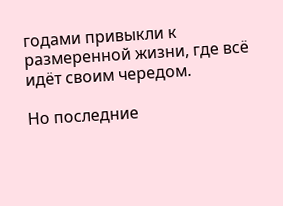годами привыкли к размеренной жизни, где всё идёт своим чередом.

Но последние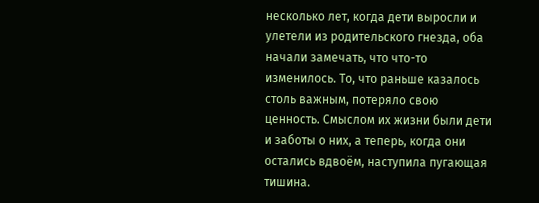несколько лет, когда дети выросли и улетели из родительского гнезда, оба начали замечать, что что-то изменилось. То, что раньше казалось столь важным, потеряло свою ценность. Смыслом их жизни были дети и заботы о них, а теперь, когда они остались вдвоём, наступила пугающая тишина.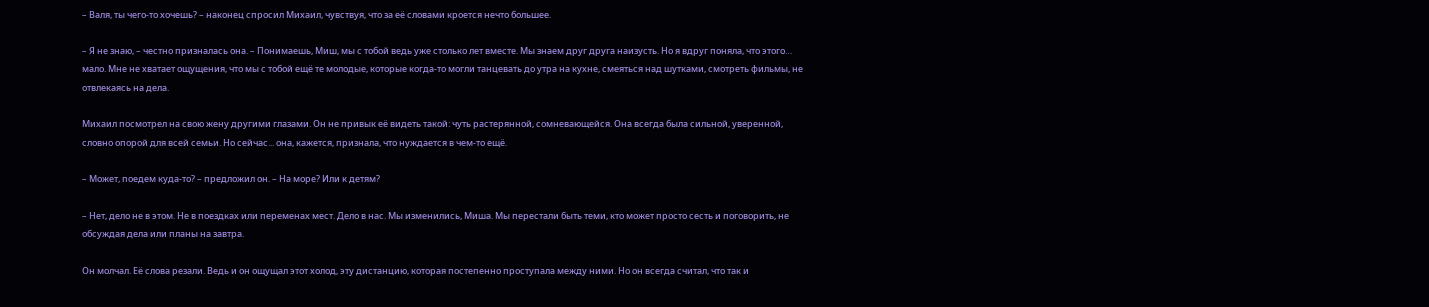– Валя, ты чего-то хочешь? – наконец спросил Михаил, чувствуя, что за её словами кроется нечто большее.

– Я не знаю, – честно призналась она. – Понимаешь, Миш, мы с тобой ведь уже столько лет вместе. Мы знаем друг друга наизусть. Но я вдруг поняла, что этого… мало. Мне не хватает ощущения, что мы с тобой ещё те молодые, которые когда-то могли танцевать до утра на кухне, смеяться над шутками, смотреть фильмы, не отвлекаясь на дела.

Михаил посмотрел на свою жену другими глазами. Он не привык её видеть такой: чуть растерянной, сомневающейся. Она всегда была сильной, уверенной, словно опорой для всей семьи. Но сейчас... она, кажется, признала, что нуждается в чем-то ещё.

– Может, поедем куда-то? – предложил он. – На море? Или к детям?

– Нет, дело не в этом. Не в поездках или переменах мест. Дело в нас. Мы изменились, Миша. Мы перестали быть теми, кто может просто сесть и поговорить, не обсуждая дела или планы на завтра.

Он молчал. Её слова резали. Ведь и он ощущал этот холод, эту дистанцию, которая постепенно проступала между ними. Но он всегда считал, что так и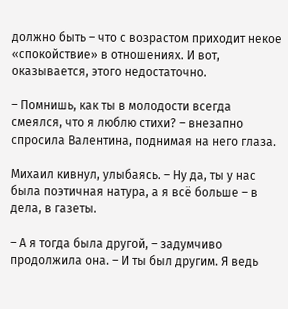должно быть – что с возрастом приходит некое «спокойствие» в отношениях. И вот, оказывается, этого недостаточно.

– Помнишь, как ты в молодости всегда смеялся, что я люблю стихи? – внезапно спросила Валентина, поднимая на него глаза.

Михаил кивнул, улыбаясь. – Ну да, ты у нас была поэтичная натура, а я всё больше – в дела, в газеты.

– А я тогда была другой, – задумчиво продолжила она. – И ты был другим. Я ведь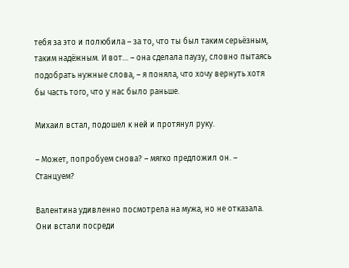тебя за это и полюбила – за то, что ты был таким серьёзным, таким надёжным. И вот… – она сделала паузу, словно пытаясь подобрать нужные слова, – я поняла, что хочу вернуть хотя бы часть того, что у нас было раньше.

Михаил встал, подошел к ней и протянул руку.

– Может, попробуем снова? – мягко предложил он. – Станцуем?

Валентина удивленно посмотрела на мужа, но не отказала. Они встали посреди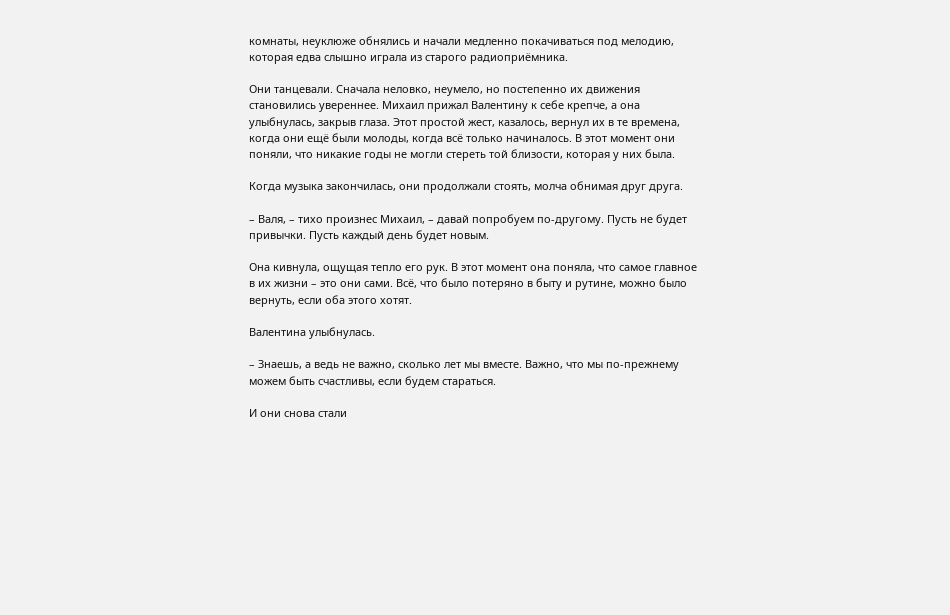комнаты, неуклюже обнялись и начали медленно покачиваться под мелодию, которая едва слышно играла из старого радиоприёмника.

Они танцевали. Сначала неловко, неумело, но постепенно их движения становились увереннее. Михаил прижал Валентину к себе крепче, а она улыбнулась, закрыв глаза. Этот простой жест, казалось, вернул их в те времена, когда они ещё были молоды, когда всё только начиналось. В этот момент они поняли, что никакие годы не могли стереть той близости, которая у них была.

Когда музыка закончилась, они продолжали стоять, молча обнимая друг друга.

– Валя, – тихо произнес Михаил, – давай попробуем по-другому. Пусть не будет привычки. Пусть каждый день будет новым.

Она кивнула, ощущая тепло его рук. В этот момент она поняла, что самое главное в их жизни – это они сами. Всё, что было потеряно в быту и рутине, можно было вернуть, если оба этого хотят.

Валентина улыбнулась.

– Знаешь, а ведь не важно, сколько лет мы вместе. Важно, что мы по-прежнему можем быть счастливы, если будем стараться.

И они снова стали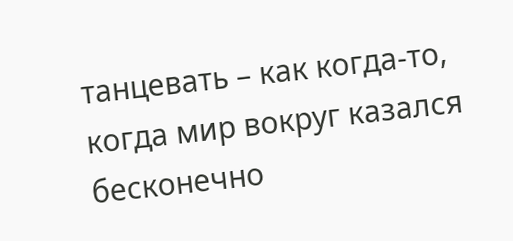танцевать – как когда-то, когда мир вокруг казался бесконечно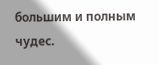большим и полным чудес.